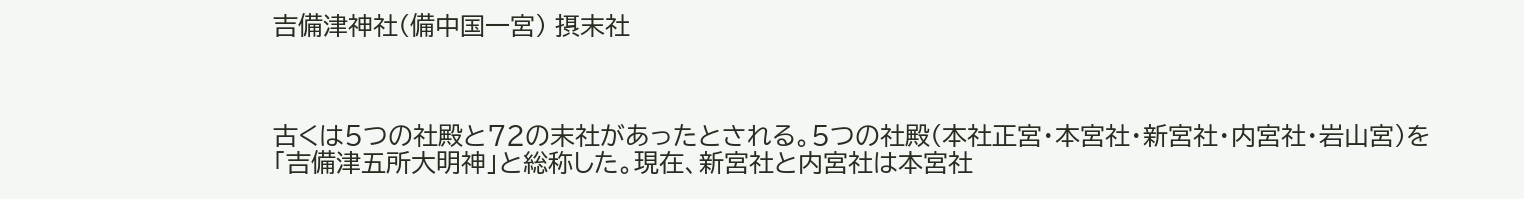吉備津神社(備中国一宮) 摂末社



古くは5つの社殿と72の末社があったとされる。5つの社殿(本社正宮・本宮社・新宮社・内宮社・岩山宮)を「吉備津五所大明神」と総称した。現在、新宮社と内宮社は本宮社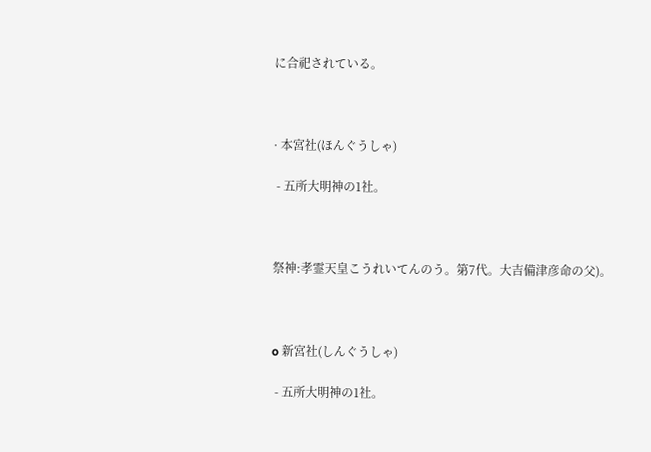に合祀されている。



· 本宮社(ほんぐうしゃ)

 - 五所大明神の1社。



祭神:孝霊天皇こうれいてんのう。第7代。大吉備津彦命の父)。



o 新宮社(しんぐうしゃ)

 - 五所大明神の1社。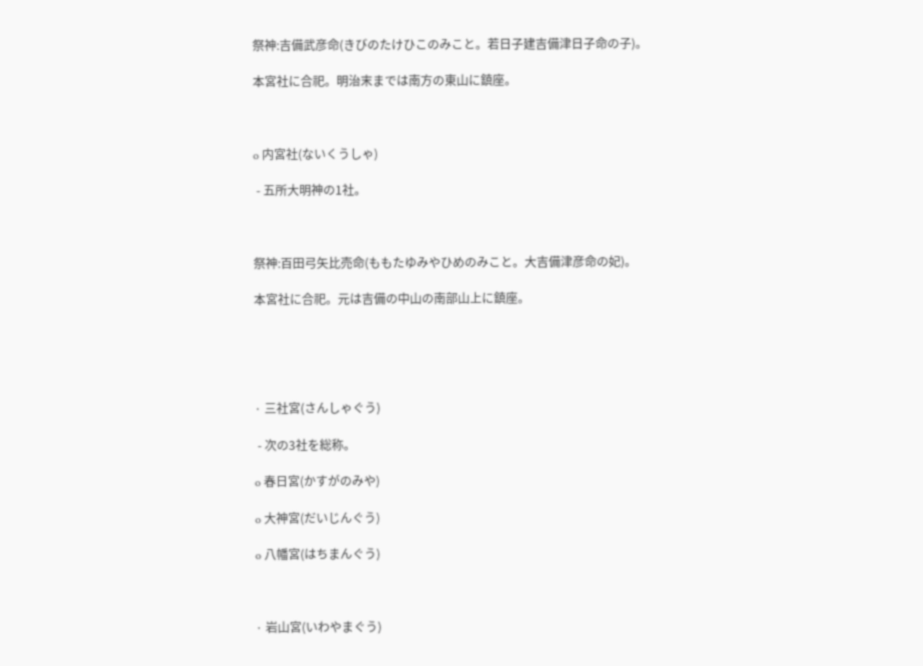祭神:吉備武彦命(きびのたけひこのみこと。若日子建吉備津日子命の子)。

本宮社に合祀。明治末までは南方の東山に鎮座。



o 内宮社(ないくうしゃ)

 - 五所大明神の1社。



祭神:百田弓矢比売命(ももたゆみやひめのみこと。大吉備津彦命の妃)。

本宮社に合祀。元は吉備の中山の南部山上に鎮座。





· 三社宮(さんしゃぐう)

 - 次の3社を総称。

o 春日宮(かすがのみや)

o 大神宮(だいじんぐう)

o 八幡宮(はちまんぐう)



· 岩山宮(いわやまぐう)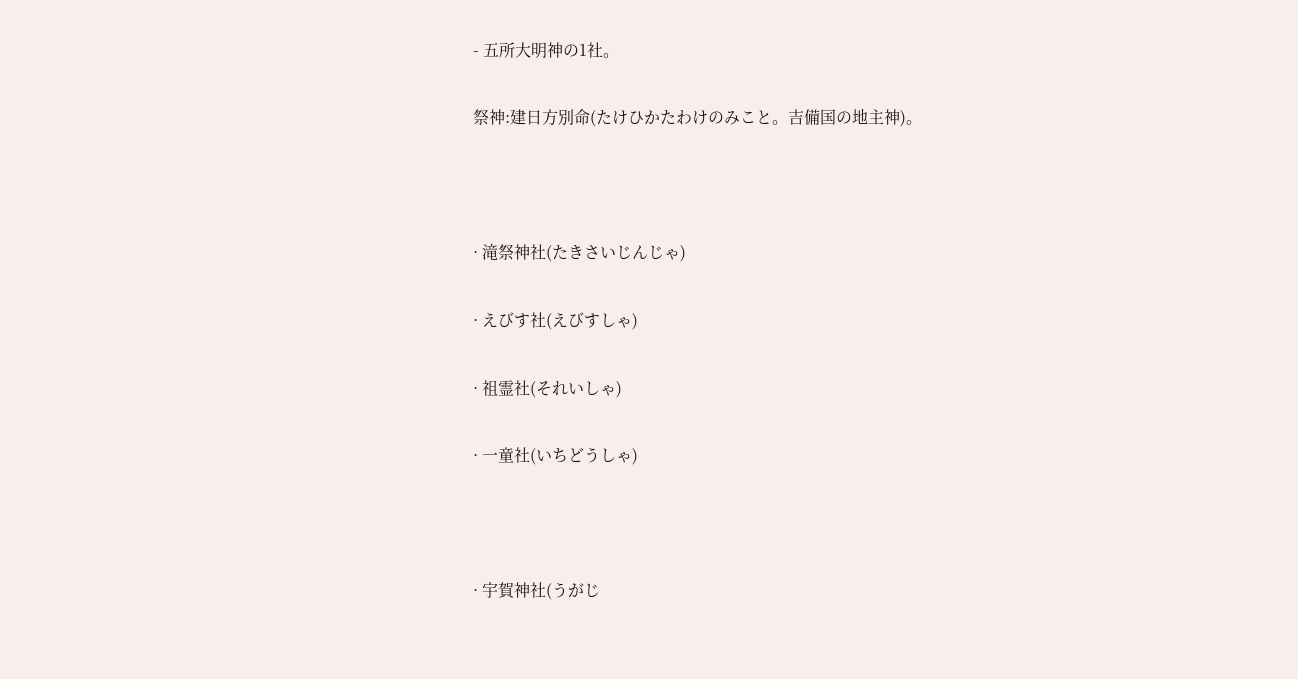- 五所大明神の1社。

祭神:建日方別命(たけひかたわけのみこと。吉備国の地主神)。



· 滝祭神社(たきさいじんじゃ)

· えびす社(えびすしゃ)

· 祖霊社(それいしゃ)

· 一童社(いちどうしゃ)



· 宇賀神社(うがじ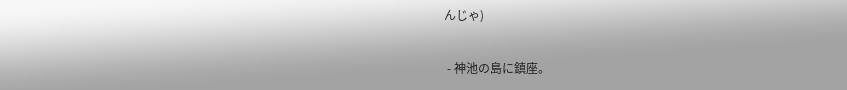んじゃ)

 - 神池の島に鎮座。